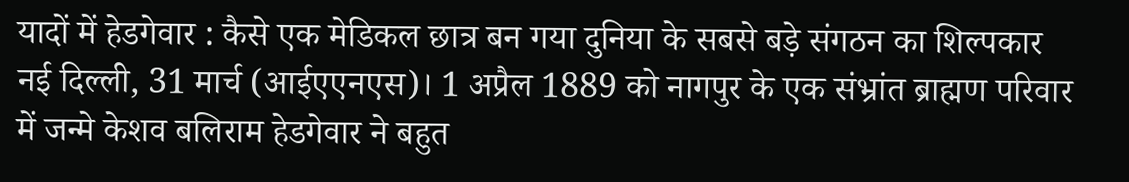यादों में हेडगेवार : कैसे एक मेडिकल छात्र बन गया दुनिया के सबसे बड़े संगठन का शिल्पकार
नई दिल्ली, 31 मार्च (आईएएनएस)। 1 अप्रैल 1889 को नागपुर के एक संभ्रांत ब्राह्मण परिवार में जन्मे केशव बलिराम हेडगेवार ने बहुत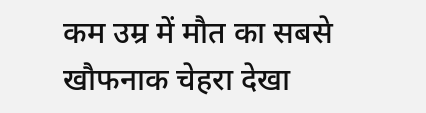कम उम्र में मौत का सबसे खौफनाक चेहरा देखा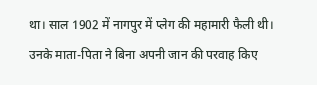था। साल 1902 में नागपुर में प्लेग की महामारी फैली थी। उनके माता-पिता ने बिना अपनी जान की परवाह किए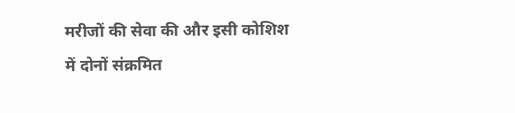मरीजों की सेवा की और इसी कोशिश में दोनों संक्रमित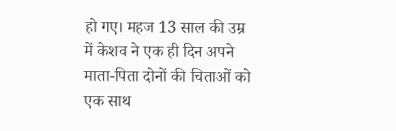हो गए। महज 13 साल की उम्र में केशव ने एक ही दिन अपने माता-पिता दोनों की चिताओं को एक साथ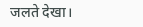जलते देखा।